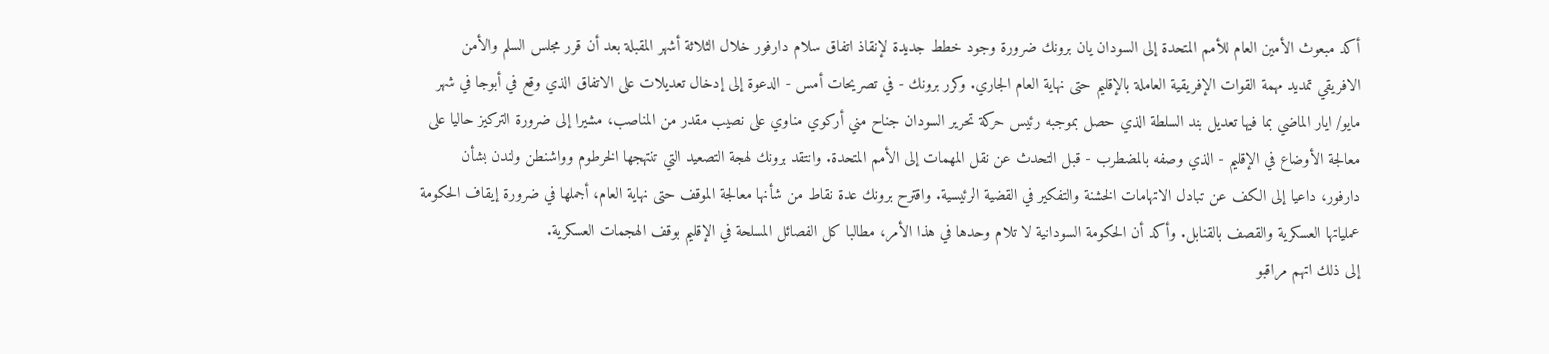أكد مبعوث الأمين العام للأمم المتحدة إلى السودان يان برونك ضرورة وجود خطط جديدة لإنقاذ اتفاق سلام دارفور خلال الثلاثة أشهر المقبلة بعد أن قرر مجلس السلم والأمن الافريقي تمديد مهمة القوات الإفريقية العاملة بالإقليم حتى نهاية العام الجاري. وكرر برونك - في تصريحات أمس - الدعوة إلى إدخال تعديلات على الاتفاق الذي وقع في أبوجا في شهر مايو/ ايار الماضي بما فيها تعديل بند السلطة الذي حصل بموجبه رئيس حركة تحرير السودان جناح مني أركوي مناوي على نصيب مقدر من المناصب، مشيرا إلى ضرورة التركيز حاليا على معالجة الأوضاع في الإقليم - الذي وصفه بالمضطرب - قبل التحدث عن نقل المهمات إلى الأمم المتحدة. وانتقد برونك لهجة التصعيد التي تنتهجها الخرطوم وواشنطن ولندن بشأن دارفور، داعيا إلى الكف عن تبادل الاتهامات الخشنة والتفكير في القضية الرئيسية. واقترح برونك عدة نقاط من شأنها معالجة الموقف حتى نهاية العام، أجملها في ضرورة إيقاف الحكومة عملياتها العسكرية والقصف بالقنابل. وأكد أن الحكومة السودانية لا تلام وحدها في هذا الأمر، مطالبا كل الفصائل المسلحة في الإقليم بوقف الهجمات العسكرية.
إلى ذلك اتهم مراقبو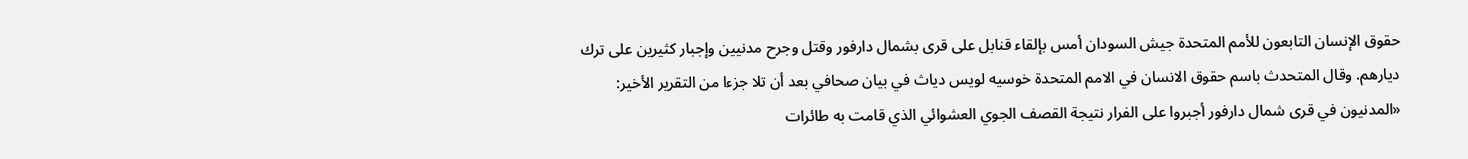حقوق الإنسان التابعون للأمم المتحدة جيش السودان أمس بإلقاء قنابل على قرى بشمال دارفور وقتل وجرح مدنيين وإجبار كثيرين على ترك ديارهم. وقال المتحدث باسم حقوق الانسان في الامم المتحدة خوسيه لويس دياث في بيان صحافي بعد أن تلا جزءا من التقرير الأخير: «المدنيون في قرى شمال دارفور أجبروا على الفرار نتيجة القصف الجوي العشوائي الذي قامت به طائرات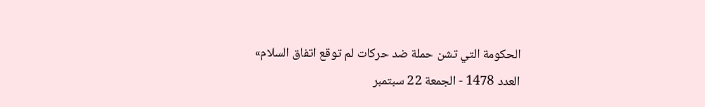الحكومة التي تشن حملة ضد حركات لم توقع اتفاق السلام»
العدد 1478 - الجمعة 22 سبتمبر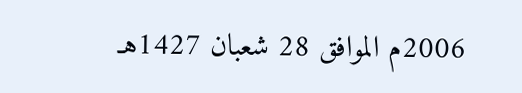2006م الموافق 28 شعبان 1427هـ